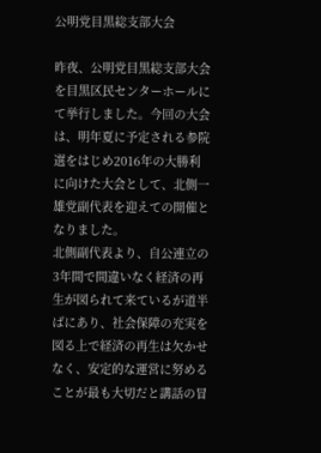公明党目黒総支部大会

昨夜、公明党目黒総支部大会を目黒区民センターホールにて挙行しました。今回の大会は、明年夏に予定される参院選をはじめ2016年の大勝利に向けた大会として、北側一雄党副代表を迎えての開催となりました。
北側副代表より、自公連立の3年間で間違いなく経済の再生が図られて来ているが道半ばにあり、社会保障の充実を図る上で経済の再生は欠かせなく、安定的な運営に努めることが最も大切だと講話の冒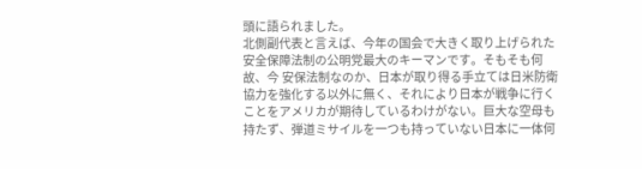頭に語られました。
北側副代表と言えば、今年の国会で大きく取り上げられた安全保障法制の公明党最大のキーマンです。そもそも何故、今 安保法制なのか、日本が取り得る手立ては日米防衛協力を強化する以外に無く、それにより日本が戦争に行くことをアメリカが期待しているわけがない。巨大な空母も持たず、弾道ミサイルを一つも持っていない日本に一体何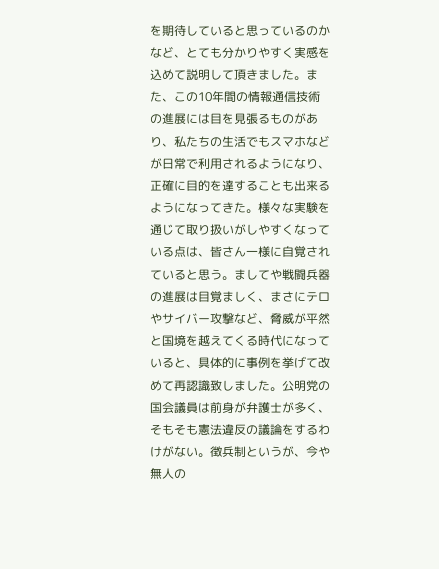を期待していると思っているのかなど、とても分かりやすく実感を込めて説明して頂きました。また、この10年間の情報通信技術の進展には目を見張るものがあり、私たちの生活でもスマホなどが日常で利用されるようになり、正確に目的を達することも出来るようになってきた。様々な実験を通じて取り扱いがしやすくなっている点は、皆さん一様に自覚されていると思う。ましてや戦闘兵器の進展は目覚ましく、まさにテロやサイバー攻撃など、脅威が平然と国境を越えてくる時代になっていると、具体的に事例を挙げて改めて再認識致しました。公明党の国会議員は前身が弁護士が多く、そもそも憲法違反の議論をするわけがない。徴兵制というが、今や無人の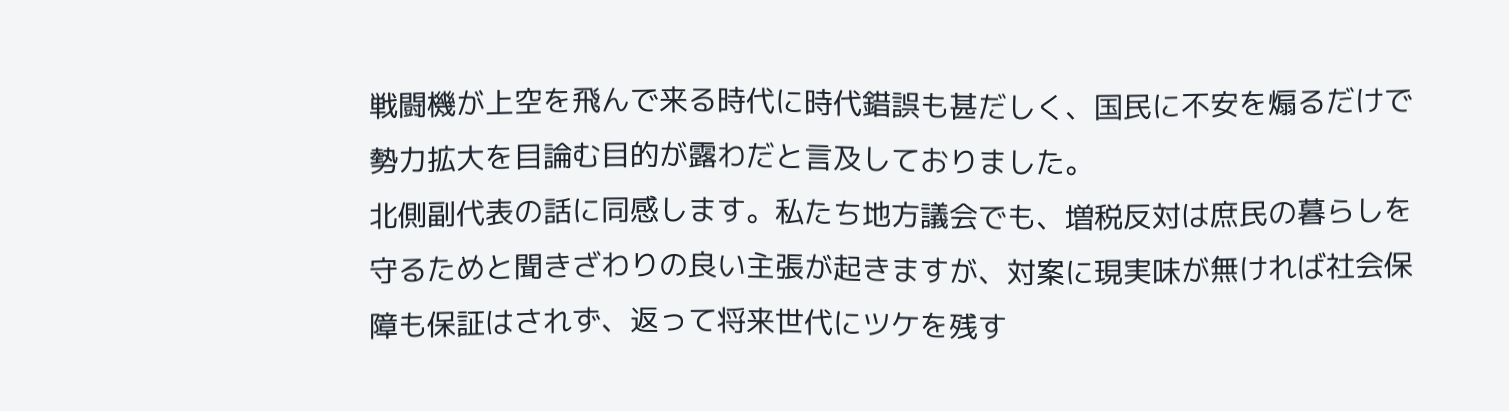戦闘機が上空を飛んで来る時代に時代錯誤も甚だしく、国民に不安を煽るだけで勢力拡大を目論む目的が露わだと言及しておりました。
北側副代表の話に同感します。私たち地方議会でも、増税反対は庶民の暮らしを守るためと聞きざわりの良い主張が起きますが、対案に現実味が無ければ社会保障も保証はされず、返って将来世代にツケを残す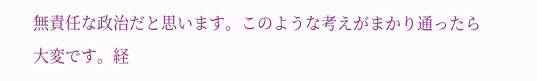無責任な政治だと思います。このような考えがまかり通ったら大変です。経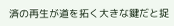済の再生が道を拓く大きな鍵だと捉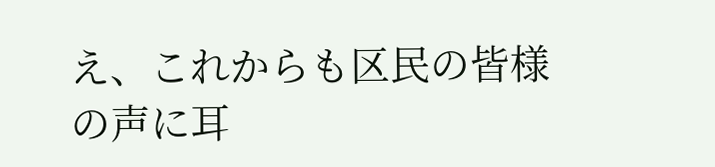え、これからも区民の皆様の声に耳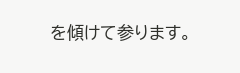を傾けて参ります。